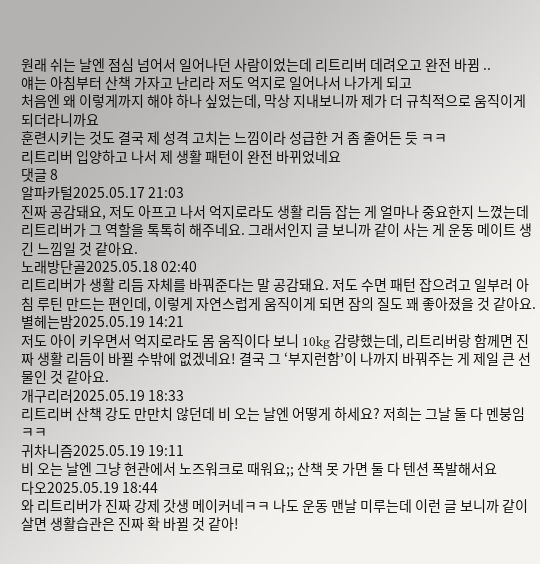원래 쉬는 날엔 점심 넘어서 일어나던 사람이었는데 리트리버 데려오고 완전 바뀜 ..
얘는 아침부터 산책 가자고 난리라 저도 억지로 일어나서 나가게 되고
처음엔 왜 이렇게까지 해야 하나 싶었는데, 막상 지내보니까 제가 더 규칙적으로 움직이게 되더라니까요
훈련시키는 것도 결국 제 성격 고치는 느낌이라 성급한 거 좀 줄어든 듯 ㅋㅋ
리트리버 입양하고 나서 제 생활 패턴이 완전 바뀌었네요
댓글 8
알파카털2025.05.17 21:03
진짜 공감돼요, 저도 아프고 나서 억지로라도 생활 리듬 잡는 게 얼마나 중요한지 느꼈는데 리트리버가 그 역할을 톡톡히 해주네요. 그래서인지 글 보니까 같이 사는 게 운동 메이트 생긴 느낌일 것 같아요.
노래방단골2025.05.18 02:40
리트리버가 생활 리듬 자체를 바꿔준다는 말 공감돼요. 저도 수면 패턴 잡으려고 일부러 아침 루틴 만드는 편인데, 이렇게 자연스럽게 움직이게 되면 잠의 질도 꽤 좋아졌을 것 같아요.
별헤는밤2025.05.19 14:21
저도 아이 키우면서 억지로라도 몸 움직이다 보니 10kg 감량했는데, 리트리버랑 함께면 진짜 생활 리듬이 바뀔 수밖에 없겠네요! 결국 그 ‘부지런함’이 나까지 바꿔주는 게 제일 큰 선물인 것 같아요.
개구리러2025.05.19 18:33
리트리버 산책 강도 만만치 않던데 비 오는 날엔 어떻게 하세요? 저희는 그날 둘 다 멘붕임 ㅋㅋ
귀차니즘2025.05.19 19:11
비 오는 날엔 그냥 현관에서 노즈워크로 때워요;; 산책 못 가면 둘 다 텐션 폭발해서요
다오2025.05.19 18:44
와 리트리버가 진짜 강제 갓생 메이커네ㅋㅋ 나도 운동 맨날 미루는데 이런 글 보니까 같이 살면 생활습관은 진짜 확 바뀔 것 같아!